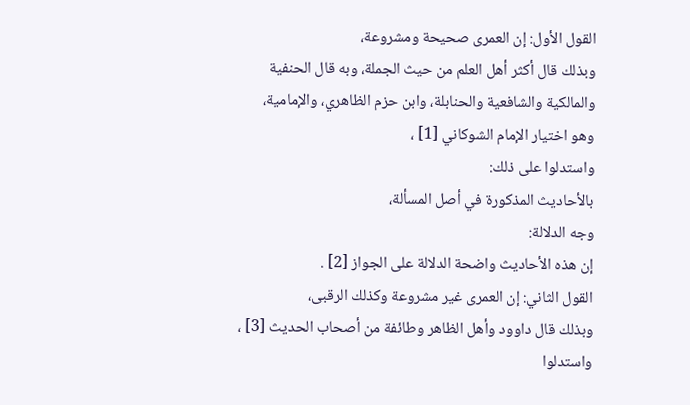القول الأول: إن العمرى صحيحة ومشروعة،
وبذلك قال أكثر أهل العلم من حيث الجملة، وبه قال الحنفية والمالكية والشافعية والحنابلة، وابن حزم الظاهري، والإمامية، وهو اختيار الإمام الشوكاني [1] ،
واستدلوا على ذلك:
بالأحاديث المذكورة في أصل المسألة،
وجه الدلالة:
إن هذه الأحاديث واضحة الدلالة على الجواز [2] .
القول الثاني: إن العمرى غير مشروعة وكذلك الرقبى،
وبذلك قال داوود وأهل الظاهر وطائفة من أصحاب الحديث [3] ،
واستدلوا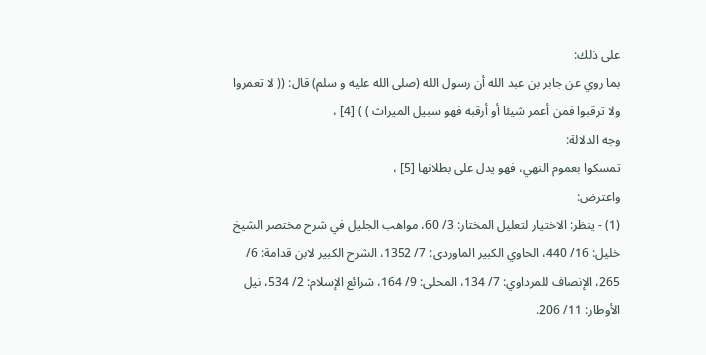على ذلك:
بما روي عن جابر بن عبد الله أن رسول الله (صلى الله عليه و سلم) قال: (( لا تعمروا ولا ترقبوا فمن أعمر شيئا أو أرقبه فهو سبيل الميراث ) ) [4] ،
وجه الدلالة:
تمسكوا بعموم النهي، فهو يدل على بطلانها [5] ،
واعترض:
(1) - ينظر: الاختيار لتعليل المختار: 3/ 60، مواهب الجليل في شرح مختصر الشيخ خليل: 16/ 440، الحاوي الكبير الماوردى: 7/ 1352، الشرح الكبير لابن قدامة: 6/ 265، الإنصاف للمرداوي: 7/ 134، المحلى: 9/ 164، شرائع الإسلام: 2/ 534، نيل الأوطار: 11/ 206.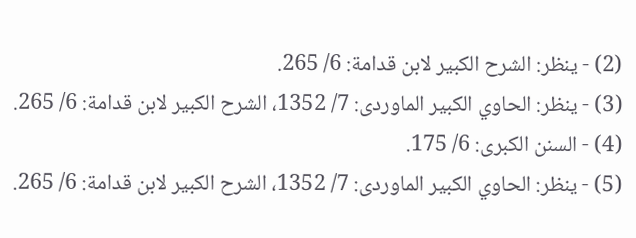(2) - ينظر: الشرح الكبير لابن قدامة: 6/ 265.
(3) - ينظر: الحاوي الكبير الماوردى: 7/ 1352، الشرح الكبير لابن قدامة: 6/ 265.
(4) - السنن الكبرى: 6/ 175.
(5) - ينظر: الحاوي الكبير الماوردى: 7/ 1352، الشرح الكبير لابن قدامة: 6/ 265.